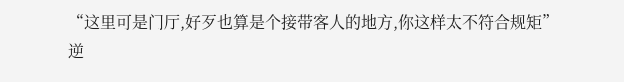“这里可是门厅,好歹也算是个接带客人的地方,你这样太不符合规矩”
逆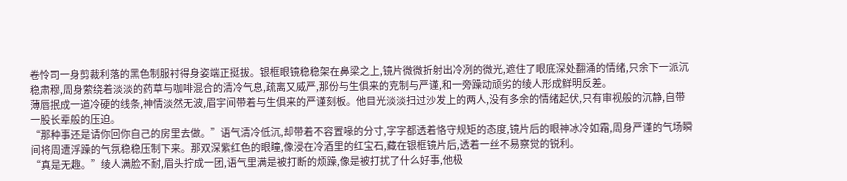卷怜司一身剪裁利落的黑色制服衬得身姿端正挺拔。银框眼镜稳稳架在鼻梁之上,镜片微微折射出冷冽的微光,遮住了眼底深处翻涌的情绪,只余下一派沉稳肃穆,周身萦绕着淡淡的药草与咖啡混合的清冷气息,疏离又威严,那份与生俱来的克制与严谨,和一旁躁动顽劣的绫人形成鲜明反差。
薄唇抿成一道冷硬的线条,神情淡然无波,眉宇间带着与生俱来的严谨刻板。他目光淡淡扫过沙发上的两人,没有多余的情绪起伏,只有审视般的沉静,自带一股长辈般的压迫。
“那种事还是请你回你自己的房里去做。”语气清冷低沉,却带着不容置喙的分寸,字字都透着恪守规矩的态度,镜片后的眼神冰冷如霜,周身严谨的气场瞬间将周遭浮躁的气氛稳稳压制下来。那双深紫红色的眼瞳,像浸在冷酒里的红宝石,藏在银框镜片后,透着一丝不易察觉的锐利。
“真是无趣。”绫人满脸不耐,眉头拧成一团,语气里满是被打断的烦躁,像是被打扰了什么好事,他极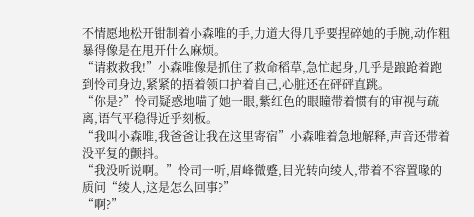不情愿地松开钳制着小森唯的手,力道大得几乎要捏碎她的手腕,动作粗暴得像是在甩开什么麻烦。
“请救救我!”小森唯像是抓住了救命稻草,急忙起身,几乎是踉跄着跑到怜司身边,紧紧的捂着领口护着自己,心脏还在砰砰直跳。
“你是?”怜司疑惑地喵了她一眼,紫红色的眼瞳带着惯有的审视与疏离,语气平稳得近乎刻板。
“我叫小森唯,我爸爸让我在这里寄宿”小森唯着急地解释,声音还带着没平复的颤抖。
“我没听说啊。”怜司一听,眉峰微蹙,目光转向绫人,带着不容置喙的质问“绫人,这是怎么回事?”
“啊?”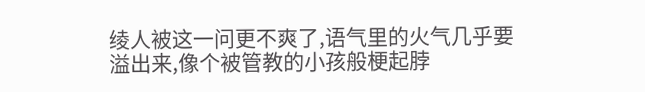绫人被这一问更不爽了,语气里的火气几乎要溢出来,像个被管教的小孩般梗起脖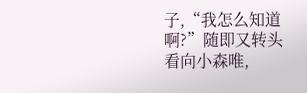子,“我怎么知道啊?”随即又转头看向小森唯,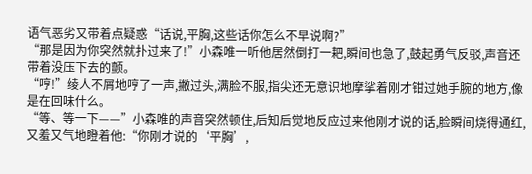语气恶劣又带着点疑惑“话说,平胸,这些话你怎么不早说啊?”
“那是因为你突然就扑过来了!”小森唯一听他居然倒打一耙,瞬间也急了,鼓起勇气反驳,声音还带着没压下去的颤。
“哼!”绫人不屑地哼了一声,撇过头,满脸不服,指尖还无意识地摩挲着刚才钳过她手腕的地方,像是在回味什么。
“等、等一下——”小森唯的声音突然顿住,后知后觉地反应过来他刚才说的话,脸瞬间烧得通红,又羞又气地瞪着他:“你刚才说的‘平胸’,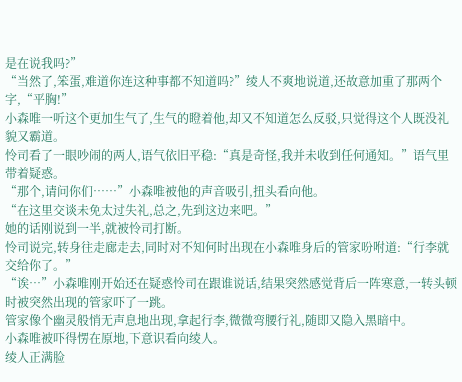是在说我吗?”
“当然了,笨蛋,难道你连这种事都不知道吗?”绫人不爽地说道,还故意加重了那两个字,“平胸!”
小森唯一听这个更加生气了,生气的瞪着他,却又不知道怎么反驳,只觉得这个人既没礼貌又霸道。
怜司看了一眼吵闹的两人,语气依旧平稳:“真是奇怪,我并未收到任何通知。”语气里带着疑惑。
“那个,请问你们……”小森唯被他的声音吸引,扭头看向他。
“在这里交谈未免太过失礼,总之,先到这边来吧。”
她的话刚说到一半,就被怜司打断。
怜司说完,转身往走廊走去,同时对不知何时出现在小森唯身后的管家吩咐道:“行李就交给你了。”
“诶…”小森唯刚开始还在疑惑怜司在跟谁说话,结果突然感觉背后一阵寒意,一转头顿时被突然出现的管家吓了一跳。
管家像个幽灵般悄无声息地出现,拿起行李,微微弯腰行礼,随即又隐入黑暗中。
小森唯被吓得愣在原地,下意识看向绫人。
绫人正满脸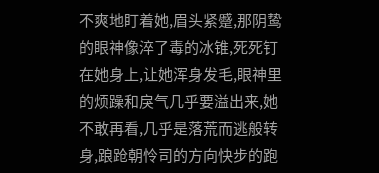不爽地盯着她,眉头紧蹙,那阴鸷的眼神像淬了毒的冰锥,死死钉在她身上,让她浑身发毛,眼神里的烦躁和戾气几乎要溢出来,她不敢再看,几乎是落荒而逃般转身,踉跄朝怜司的方向快步的跑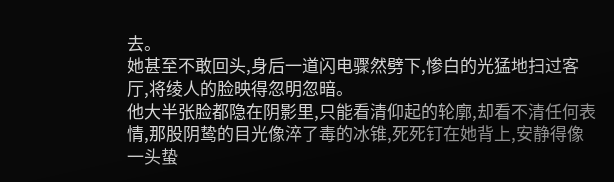去。
她甚至不敢回头,身后一道闪电骤然劈下,惨白的光猛地扫过客厅,将绫人的脸映得忽明忽暗。
他大半张脸都隐在阴影里,只能看清仰起的轮廓,却看不清任何表情,那股阴鸷的目光像淬了毒的冰锥,死死钉在她背上,安静得像一头蛰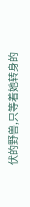伏的野兽,只等着她转身的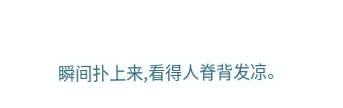瞬间扑上来,看得人脊背发凉。